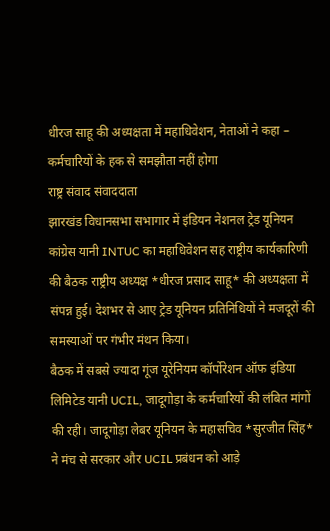धीरज साहू की अध्यक्षता में महाधिवेशन, नेताओं ने कहा – कर्मचारियों के हक से समझौता नहीं होगा
राष्ट्र संवाद संवाददाता
झारखंड विधानसभा सभागार में इंडियन नेशनल ट्रेड यूनियन कांग्रेस यानी INTUC का महाधिवेशन सह राष्ट्रीय कार्यकारिणी की बैठक राष्ट्रीय अध्यक्ष *धीरज प्रसाद साहू* की अध्यक्षता में संपन्न हुई। देशभर से आए ट्रेड यूनियन प्रतिनिधियों ने मजदूरों की समस्याओं पर गंभीर मंथन किया।
बैठक में सबसे ज्यादा गूंज यूरेनियम कॉर्पोरेशन ऑफ इंडिया लिमिटेड यानी UCIL, जादूगोड़ा के कर्मचारियों की लंबित मांगों की रही। जादूगोड़ा लेबर यूनियन के महासचिव *सुरजीत सिंह* ने मंच से सरकार और UCIL प्रबंधन को आड़े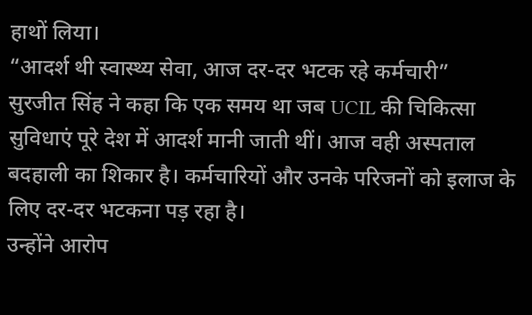हाथों लिया।
“आदर्श थी स्वास्थ्य सेवा, आज दर-दर भटक रहे कर्मचारी”
सुरजीत सिंह ने कहा कि एक समय था जब UCIL की चिकित्सा सुविधाएं पूरे देश में आदर्श मानी जाती थीं। आज वही अस्पताल बदहाली का शिकार है। कर्मचारियों और उनके परिजनों को इलाज के लिए दर-दर भटकना पड़ रहा है।
उन्होंने आरोप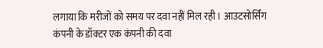लगाया कि मरीजों को समय पर दवा नहीं मिल रही। आउटसोर्सिंग कंपनी के डॉक्टर एक कंपनी की दवा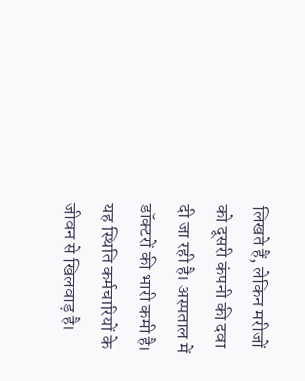लिखते हैं, लेकिन मरीजों को दूसरी कंपनी की दवा दी जा रही है। अस्पताल में डॉक्टरों की भारी कमी है। यह स्थिति कर्मचारियों के जीवन से खिलवाड़ है।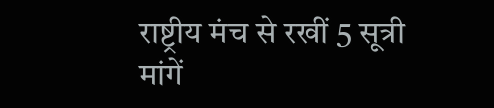राष्ट्रीय मंच से रखीं 5 सूत्री मांगें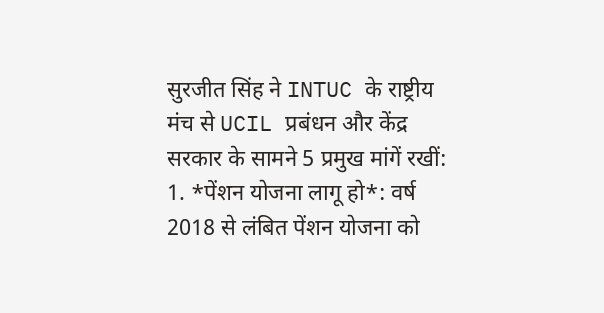सुरजीत सिंह ने INTUC के राष्ट्रीय मंच से UCIL प्रबंधन और केंद्र सरकार के सामने 5 प्रमुख मांगें रखीं:
1. *पेंशन योजना लागू हो*: वर्ष 2018 से लंबित पेंशन योजना को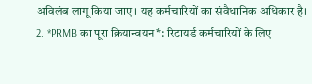अविलंब लागू किया जाए। यह कर्मचारियों का संवैधानिक अधिकार है।
2. *PRMB का पूरा क्रियान्वयन*: रिटायर्ड कर्मचारियों के लिए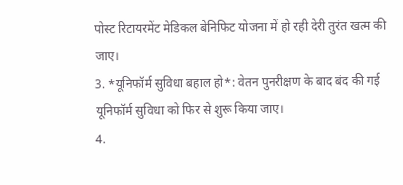पोस्ट रिटायरमेंट मेडिकल बेनिफिट योजना में हो रही देरी तुरंत खत्म की जाए।
3. *यूनिफॉर्म सुविधा बहाल हो*: वेतन पुनरीक्षण के बाद बंद की गई यूनिफॉर्म सुविधा को फिर से शुरू किया जाए।
4.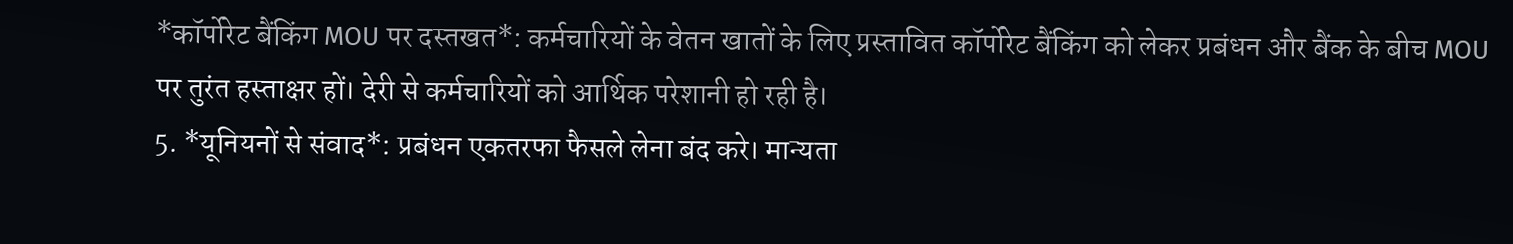*कॉर्पोरेट बैंकिंग MOU पर दस्तखत*: कर्मचारियों के वेतन खातों के लिए प्रस्तावित कॉर्पोरेट बैंकिंग को लेकर प्रबंधन और बैंक के बीच MOU पर तुरंत हस्ताक्षर हों। देरी से कर्मचारियों को आर्थिक परेशानी हो रही है।
5. *यूनियनों से संवाद*: प्रबंधन एकतरफा फैसले लेना बंद करे। मान्यता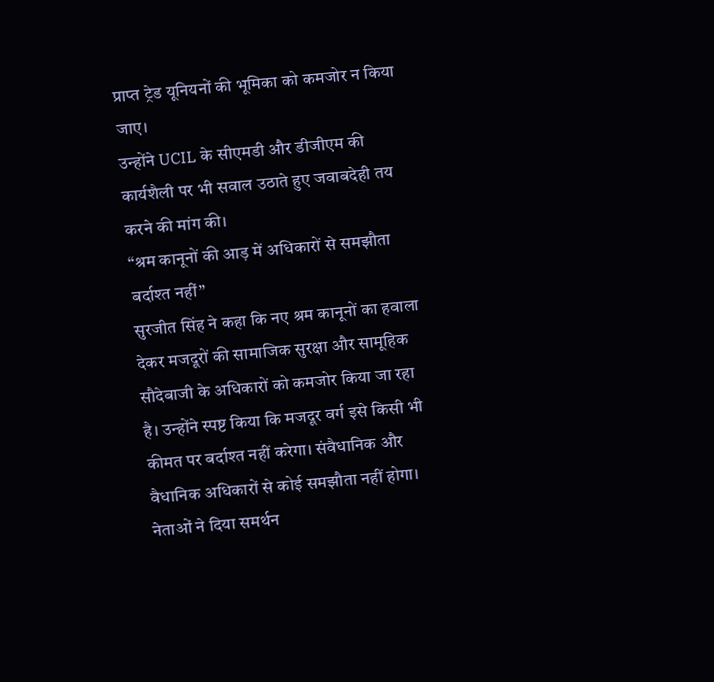प्राप्त ट्रेड यूनियनों की भूमिका को कमजोर न किया जाए।
उन्होंने UCIL के सीएमडी और डीजीएम की कार्यशैली पर भी सवाल उठाते हुए जवाबदेही तय करने की मांग की।
“श्रम कानूनों की आड़ में अधिकारों से समझौता बर्दाश्त नहीं”
सुरजीत सिंह ने कहा कि नए श्रम कानूनों का हवाला देकर मजदूरों की सामाजिक सुरक्षा और सामूहिक सौदेबाजी के अधिकारों को कमजोर किया जा रहा है। उन्होंने स्पष्ट किया कि मजदूर वर्ग इसे किसी भी कीमत पर बर्दाश्त नहीं करेगा। संवैधानिक और वैधानिक अधिकारों से कोई समझौता नहीं होगा।
नेताओं ने दिया समर्थन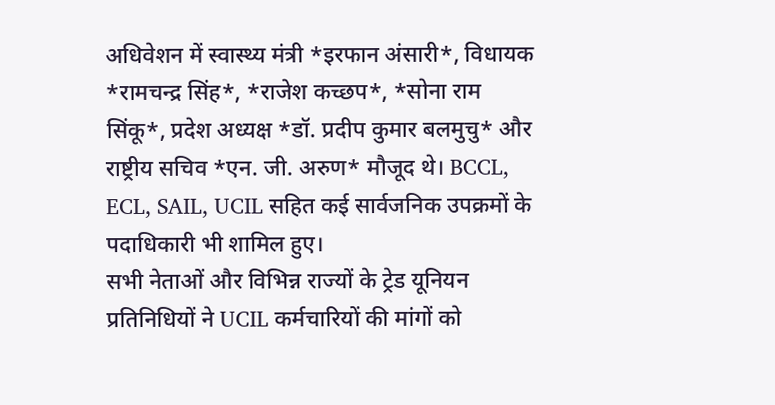अधिवेशन में स्वास्थ्य मंत्री *इरफान अंसारी*, विधायक *रामचन्द्र सिंह*, *राजेश कच्छप*, *सोना राम सिंकू*, प्रदेश अध्यक्ष *डॉ. प्रदीप कुमार बलमुचु* और राष्ट्रीय सचिव *एन. जी. अरुण* मौजूद थे। BCCL, ECL, SAIL, UCIL सहित कई सार्वजनिक उपक्रमों के पदाधिकारी भी शामिल हुए।
सभी नेताओं और विभिन्न राज्यों के ट्रेड यूनियन प्रतिनिधियों ने UCIL कर्मचारियों की मांगों को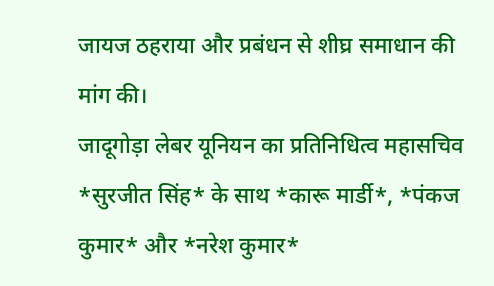जायज ठहराया और प्रबंधन से शीघ्र समाधान की मांग की।
जादूगोड़ा लेबर यूनियन का प्रतिनिधित्व महासचिव *सुरजीत सिंह* के साथ *कारू मार्डी*, *पंकज कुमार* और *नरेश कुमार*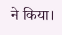ने किया।